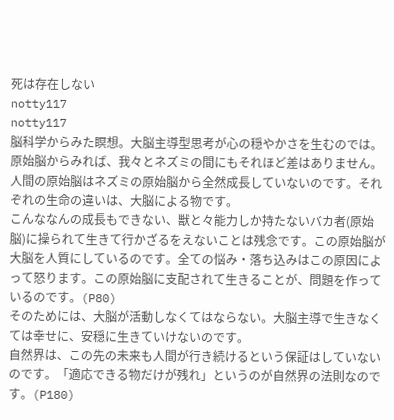死は存在しない
notty117
notty117
脳科学からみた瞑想。大脳主導型思考が心の穏やかさを生むのでは。
原始脳からみれば、我々とネズミの間にもそれほど差はありません。人間の原始脳はネズミの原始脳から全然成長していないのです。それぞれの生命の違いは、大脳による物です。
こんななんの成長もできない、獣と々能力しか持たないバカ者(原始脳)に操られて生きて行かざるをえないことは残念です。この原始脳が大脳を人質にしているのです。全ての悩み・落ち込みはこの原因によって怒ります。この原始脳に支配されて生きることが、問題を作っているのです。(P80)
そのためには、大脳が活動しなくてはならない。大脳主導で生きなくては幸せに、安穏に生きていけないのです。
自然界は、この先の未来も人間が行き続けるという保証はしていないのです。「適応できる物だけが残れ」というのが自然界の法則なのです。(P180)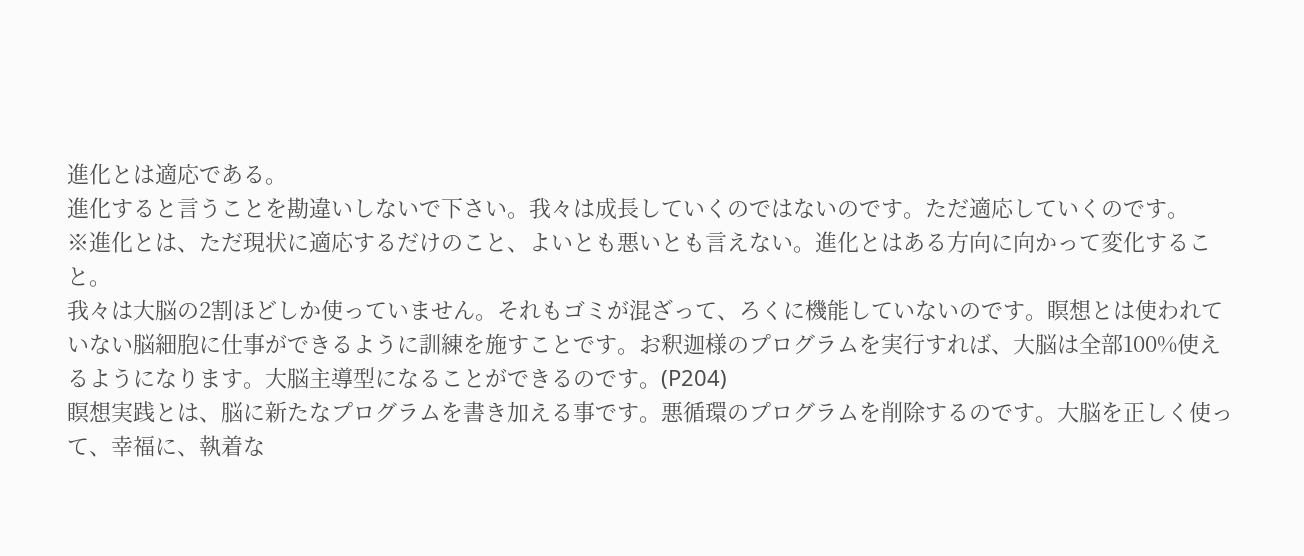進化とは適応である。
進化すると言うことを勘違いしないで下さい。我々は成長していくのではないのです。ただ適応していくのです。
※進化とは、ただ現状に適応するだけのこと、よいとも悪いとも言えない。進化とはある方向に向かって変化すること。
我々は大脳の2割ほどしか使っていません。それもゴミが混ざって、ろくに機能していないのです。瞑想とは使われていない脳細胞に仕事ができるように訓練を施すことです。お釈迦様のプログラムを実行すれば、大脳は全部100%使えるようになります。大脳主導型になることができるのです。(P204)
瞑想実践とは、脳に新たなプログラムを書き加える事です。悪循環のプログラムを削除するのです。大脳を正しく使って、幸福に、執着な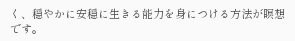く、穏やかに安穏に生きる能力を身につける方法が瞑想です。